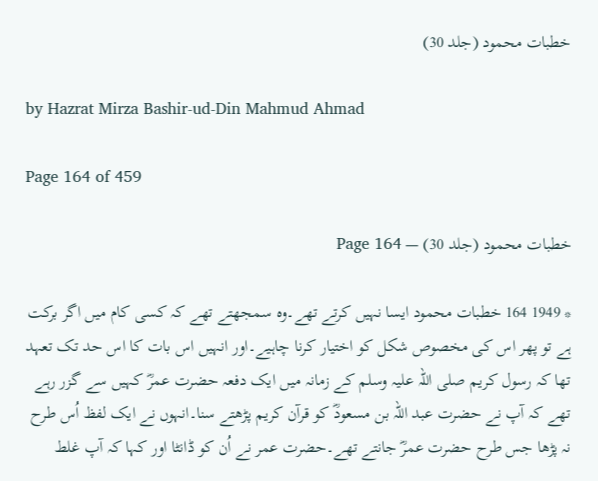خطبات محمود (جلد 30)

by Hazrat Mirza Bashir-ud-Din Mahmud Ahmad

Page 164 of 459

خطبات محمود (جلد 30) — Page 164

* 1949 164 خطبات محمود ایسا نہیں کرتے تھے۔وہ سمجھتے تھے کہ کسی کام میں اگر برکت ہے تو پھر اس کی مخصوص شکل کو اختیار کرنا چاہیے۔اور انہیں اس بات کا اس حد تک تعہد تھا کہ رسول کریم صلی اللہ علیہ وسلم کے زمانہ میں ایک دفعہ حضرت عمرؓ کہیں سے گزر رہے تھے کہ آپ نے حضرت عبد اللہ بن مسعودؓ کو قرآن کریم پڑھتے سنا۔انہوں نے ایک لفظ اُس طرح نہ پڑھا جس طرح حضرت عمرؓ جانتے تھے۔حضرت عمر نے اُن کو ڈانٹا اور کہا کہ آپ غلط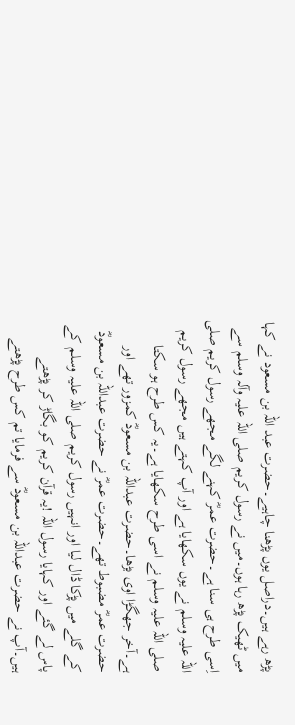پڑھ رہے ہیں۔دراصل یوں پڑھنا چاہیے۔حضرت عبد اللہ بن مسعود نے کہا میں ٹھیک پڑھ رہا ہوں۔میں نے رسول کریم صلی اللہ علیہ وآلہ وسلم سے اِسی طرح ہی سنا ہے۔حضرت عمرؓ کہنے لگے مجھے رسول کریم صلی اللہ علیہ وسلم نے یوں سکھایا ہے اور آپ کہتے ہیں مجھے رسول کریم صلی اللہ علیہ وسلم نے اسی طرح سکھایا ہے۔یہ کس طرح ہو سکتا ہے۔آخر جھگڑا اوی بڑھا۔حضرت عبداللہ بن مسعودؓ کمزور تھے اور حضرت عمرؓ مضبوط تھے۔حضرت عمرؓ نے حضرت عبداللہ بن مسعودؓ کے گلے میں پڑکا ڈال لیا اور انہیں رسول کریم صلی اللہ علیہ وسلم کے پاس لے گئے اور کہایا رسول اللہ !یہ قرآن کریم کو بگاڑ کر پڑھتے ہیں۔آپ نے حضرت عبداللہ بن مسعودؓ سے فرمایا تم کس طرح پڑھتے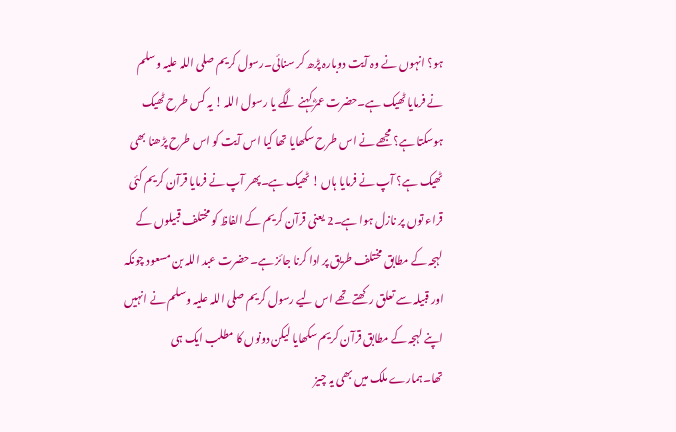ہو؟ انہوں نے وہ آیت دوبارہ پڑھ کر سنائی۔رسول کریم صلی اللہ علیہ وسلم نے فرمایا ٹھیک ہے۔حضرت عمرؓ کہنے لگے یا رسول اللہ ! یہ کس طرح ٹھیک ہوسکتا ہے؟ مجھے نے اس طرح سکھایا تھا کیا اس آیت کو اس طرح پڑھنا بھی ٹھیک ہے؟ آپ نے فرمایا ہاں ! ٹھیک ہے۔پھر آپ نے فرمایا قرآن کریم کئی قراء توں پر نازل ہوا ہے۔2 یعنی قرآن کریم کے الفاظ کو مختلف قبیلوں کے لہجہ کے مطابق مختلف طریق پر ادا کرنا جائز ہے۔حضرت عبد اللہ بن مسعود چونکہ اور قبیلہ سے تعلق رکھتے تھے اس لیے رسول کریم صلی اللہ علیہ وسلم نے انہیں اپنے لہجہ کے مطابق قرآن کریم سکھایا لیکن دونوں کا مطلب ایک ہی تھا۔ہمارے ملک میں بھی یہ چیز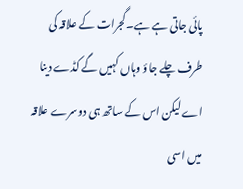پائی جاتی ہے ہے۔گجرات کے علاقہ کی طرف چلے جاؤ وہاں کہیں گے کڈے دینا اے لیکن اس کے ساتھ ہی دوسرے علاقہ میں اسی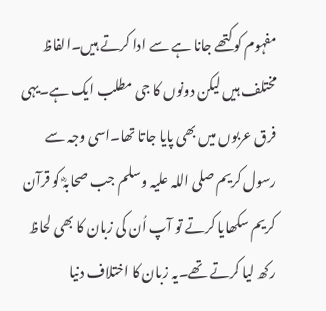مفہوم کو کتھے جانا ہے سے ادا کرتے ہیں۔الفاظ مختلف ہیں لیکن دونوں کا جی مطلب ایک ہے۔یہی فرق عربوں میں بھی پایا جاتا تھا۔اسی وجہ سے رسول کریم صلی اللہ علیہ وسلم جب صحابہؓ کو قرآن کریم سکھایا کرتے تو آپ اُن کی زبان کا بھی لحاظ رکھ لیا کرتے تھے۔یہ زبان کا اختلاف دنیا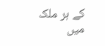کے ہر ملک میں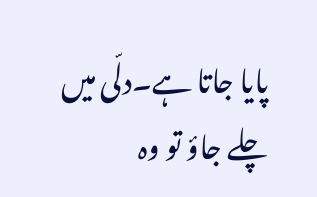پایا جاتا ہے۔دلّی میں چلے جاؤ تو وہ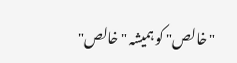"خالص" کو ہمیشہ "خالص"